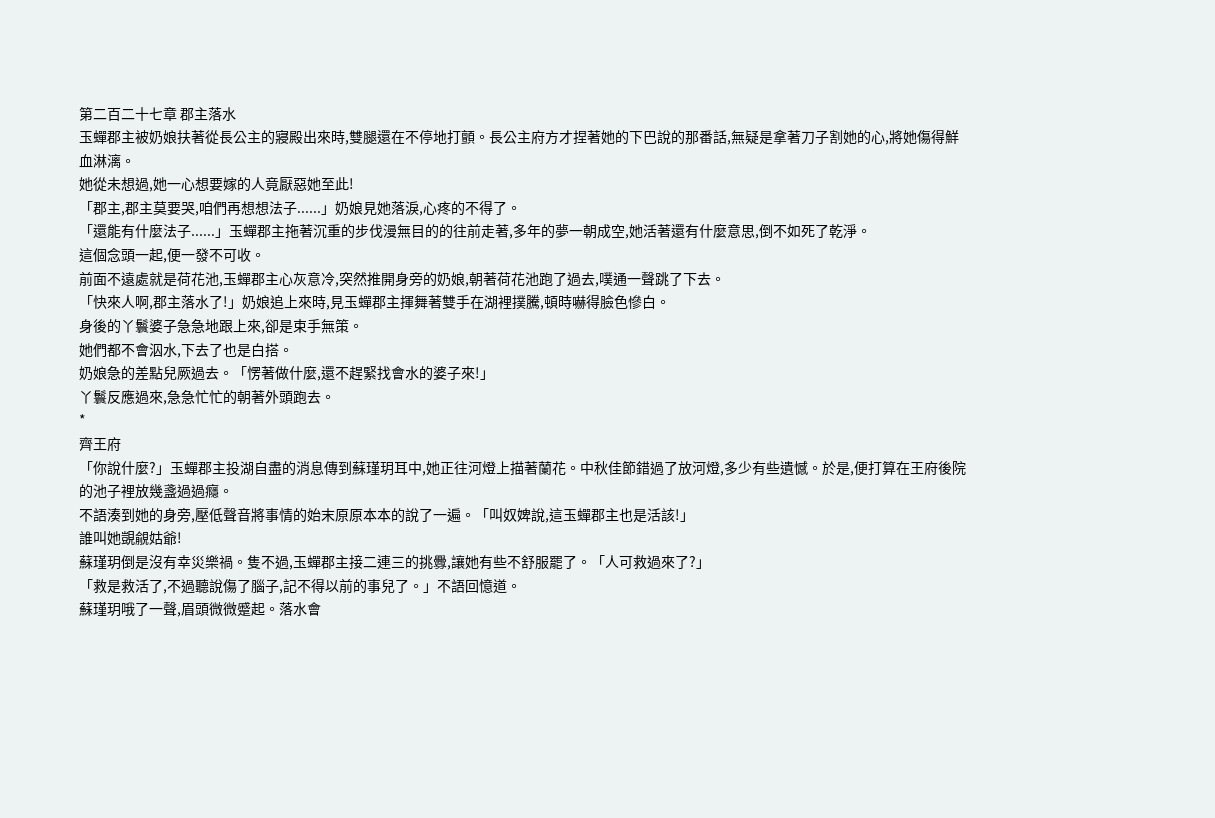第二百二十七章 郡主落水
玉蟬郡主被奶娘扶著從長公主的寢殿出來時,雙腿還在不停地打顫。長公主府方才捏著她的下巴說的那番話,無疑是拿著刀子割她的心,將她傷得鮮血淋漓。
她從未想過,她一心想要嫁的人竟厭惡她至此!
「郡主,郡主莫要哭,咱們再想想法子......」奶娘見她落淚,心疼的不得了。
「還能有什麼法子......」玉蟬郡主拖著沉重的步伐漫無目的的往前走著,多年的夢一朝成空,她活著還有什麼意思,倒不如死了乾淨。
這個念頭一起,便一發不可收。
前面不遠處就是荷花池,玉蟬郡主心灰意冷,突然推開身旁的奶娘,朝著荷花池跑了過去,噗通一聲跳了下去。
「快來人啊,郡主落水了!」奶娘追上來時,見玉蟬郡主揮舞著雙手在湖裡撲騰,頓時嚇得臉色慘白。
身後的丫鬟婆子急急地跟上來,卻是束手無策。
她們都不會泅水,下去了也是白搭。
奶娘急的差點兒厥過去。「愣著做什麼,還不趕緊找會水的婆子來!」
丫鬟反應過來,急急忙忙的朝著外頭跑去。
*
齊王府
「你說什麼?」玉蟬郡主投湖自盡的消息傳到蘇瑾玥耳中,她正往河燈上描著蘭花。中秋佳節錯過了放河燈,多少有些遺憾。於是,便打算在王府後院的池子裡放幾盞過過癮。
不語湊到她的身旁,壓低聲音將事情的始末原原本本的說了一遍。「叫奴婢說,這玉蟬郡主也是活該!」
誰叫她覬覦姑爺!
蘇瑾玥倒是沒有幸災樂禍。隻不過,玉蟬郡主接二連三的挑釁,讓她有些不舒服罷了。「人可救過來了?」
「救是救活了,不過聽說傷了腦子,記不得以前的事兒了。」不語回憶道。
蘇瑾玥哦了一聲,眉頭微微蹙起。落水會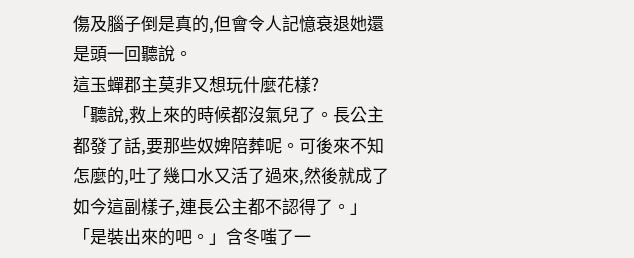傷及腦子倒是真的,但會令人記憶衰退她還是頭一回聽說。
這玉蟬郡主莫非又想玩什麼花樣?
「聽說,救上來的時候都沒氣兒了。長公主都發了話,要那些奴婢陪葬呢。可後來不知怎麼的,吐了幾口水又活了過來,然後就成了如今這副樣子,連長公主都不認得了。」
「是裝出來的吧。」含冬嗤了一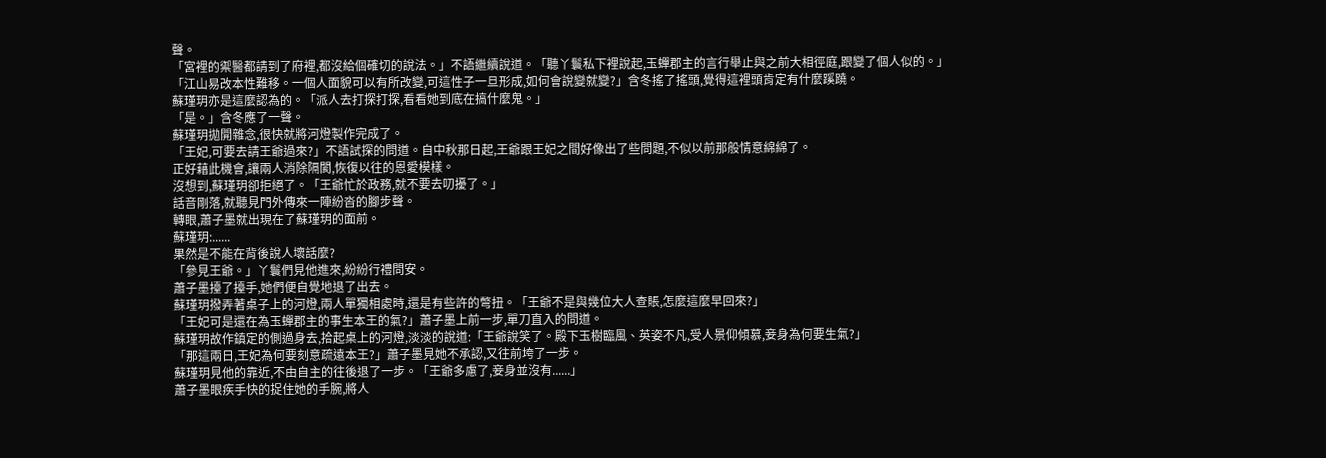聲。
「宮裡的禦醫都請到了府裡,都沒給個確切的說法。」不語繼續說道。「聽丫鬟私下裡說起,玉蟬郡主的言行舉止與之前大相徑庭,跟變了個人似的。」
「江山易改本性難移。一個人面貌可以有所改變,可這性子一旦形成,如何會說變就變?」含冬搖了搖頭,覺得這裡頭肯定有什麼蹊蹺。
蘇瑾玥亦是這麼認為的。「派人去打探打探,看看她到底在搞什麼鬼。」
「是。」含冬應了一聲。
蘇瑾玥拋開雜念,很快就將河燈製作完成了。
「王妃,可要去請王爺過來?」不語試探的問道。自中秋那日起,王爺跟王妃之間好像出了些問題,不似以前那般情意綿綿了。
正好藉此機會,讓兩人消除隔閡,恢復以往的恩愛模樣。
沒想到,蘇瑾玥卻拒絕了。「王爺忙於政務,就不要去叨擾了。」
話音剛落,就聽見門外傳來一陣紛沓的腳步聲。
轉眼,蕭子墨就出現在了蘇瑾玥的面前。
蘇瑾玥:......
果然是不能在背後說人壞話麼?
「參見王爺。」丫鬟們見他進來,紛紛行禮問安。
蕭子墨擡了擡手,她們便自覺地退了出去。
蘇瑾玥撥弄著桌子上的河燈,兩人單獨相處時,還是有些許的彆扭。「王爺不是與幾位大人查賬,怎麼這麼早回來?」
「王妃可是還在為玉蟬郡主的事生本王的氣?」蕭子墨上前一步,單刀直入的問道。
蘇瑾玥故作鎮定的側過身去,拾起桌上的河燈,淡淡的說道:「王爺說笑了。殿下玉樹臨風、英姿不凡,受人景仰傾慕,妾身為何要生氣?」
「那這兩日,王妃為何要刻意疏遠本王?」蕭子墨見她不承認,又往前垮了一步。
蘇瑾玥見他的靠近,不由自主的往後退了一步。「王爺多慮了,妾身並沒有......」
蕭子墨眼疾手快的捉住她的手腕,將人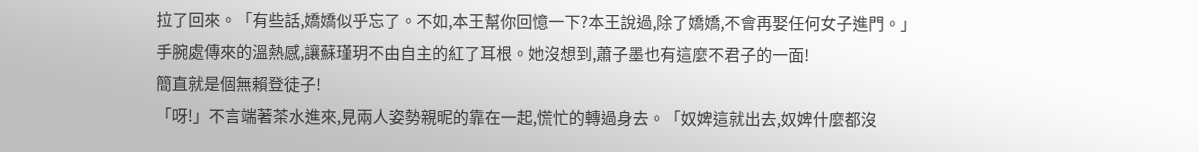拉了回來。「有些話,嬌嬌似乎忘了。不如,本王幫你回憶一下?本王說過,除了嬌嬌,不會再娶任何女子進門。」
手腕處傳來的溫熱感,讓蘇瑾玥不由自主的紅了耳根。她沒想到,蕭子墨也有這麼不君子的一面!
簡直就是個無賴登徒子!
「呀!」不言端著茶水進來,見兩人姿勢親昵的靠在一起,慌忙的轉過身去。「奴婢這就出去,奴婢什麼都沒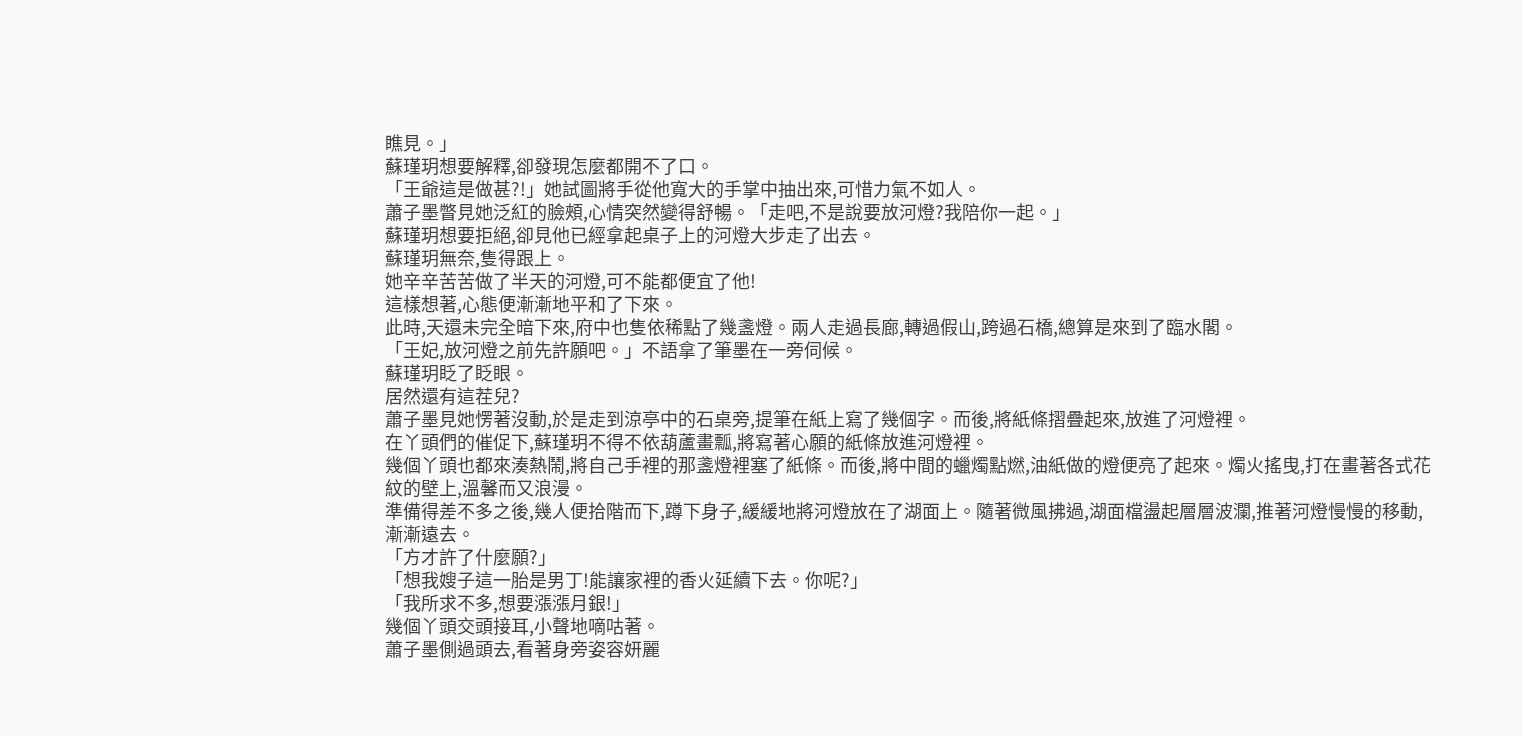瞧見。」
蘇瑾玥想要解釋,卻發現怎麼都開不了口。
「王爺這是做甚?!」她試圖將手從他寬大的手掌中抽出來,可惜力氣不如人。
蕭子墨瞥見她泛紅的臉頰,心情突然變得舒暢。「走吧,不是說要放河燈?我陪你一起。」
蘇瑾玥想要拒絕,卻見他已經拿起桌子上的河燈大步走了出去。
蘇瑾玥無奈,隻得跟上。
她辛辛苦苦做了半天的河燈,可不能都便宜了他!
這樣想著,心態便漸漸地平和了下來。
此時,天還未完全暗下來,府中也隻依稀點了幾盞燈。兩人走過長廊,轉過假山,跨過石橋,總算是來到了臨水閣。
「王妃,放河燈之前先許願吧。」不語拿了筆墨在一旁伺候。
蘇瑾玥眨了眨眼。
居然還有這茬兒?
蕭子墨見她愣著沒動,於是走到涼亭中的石桌旁,提筆在紙上寫了幾個字。而後,將紙條摺疊起來,放進了河燈裡。
在丫頭們的催促下,蘇瑾玥不得不依葫蘆畫瓢,將寫著心願的紙條放進河燈裡。
幾個丫頭也都來湊熱鬧,將自己手裡的那盞燈裡塞了紙條。而後,將中間的蠟燭點燃,油紙做的燈便亮了起來。燭火搖曳,打在畫著各式花紋的壁上,溫馨而又浪漫。
準備得差不多之後,幾人便拾階而下,蹲下身子,緩緩地將河燈放在了湖面上。隨著微風拂過,湖面檔盪起層層波瀾,推著河燈慢慢的移動,漸漸遠去。
「方才許了什麼願?」
「想我嫂子這一胎是男丁!能讓家裡的香火延續下去。你呢?」
「我所求不多,想要漲漲月銀!」
幾個丫頭交頭接耳,小聲地嘀咕著。
蕭子墨側過頭去,看著身旁姿容妍麗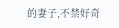的妻子,不禁好奇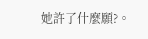她許了什麼願?。